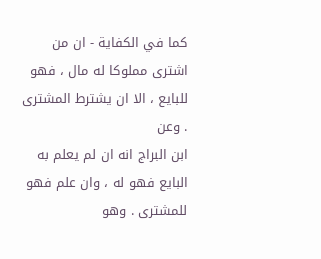كما في الكفاية - ان من اشترى مملوكا له مال ، فهو للبايع ، الا ان يشترط المشترى . وعن
ابن البراج انه ان لم يعلم به البايع فهو له ، وان علم فهو للمشترى . وهو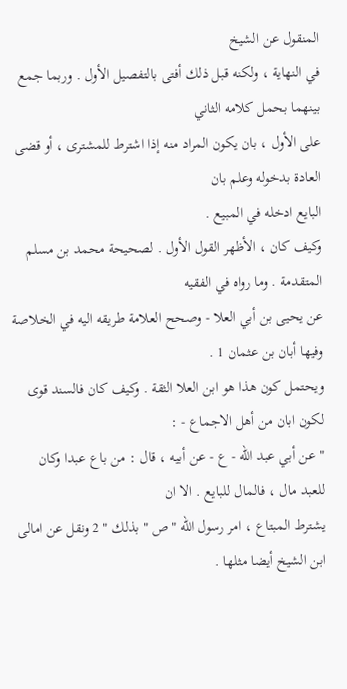المنقول عن الشيخ
في النهاية ، ولكنه قبل ذلك أفتى بالتفصيل الأول . وربما جمع بينهما بحمل كلامه الثاني
على الأول ، بان يكون المراد منه إذا اشترط للمشترى ، أو قضى العادة بدخوله وعلم بان
البايع ادخله في المبيع .
وكيف كان ، الأظهر القول الأول . لصحيحة محمد بن مسلم المتقدمة . وما رواه في الفقيه
عن يحيى بن أبي العلا - وصحح العلامة طريقه اليه في الخلاصة وفيها أبان بن عثمان 1 .
ويحتمل كون هذا هو ابن العلا الثقة . وكيف كان فالسند قوى لكون ابان من أهل الاجماع - :
" عن أبي عبد الله - ع - عن أبيه ، قال : من باع عبدا وكان للعبد مال ، فالمال للبايع . الا ان
يشترط المبتاع ، امر رسول الله " ص " بذلك " 2 ونقل عن امالى ابن الشيخ أيضا مثلها .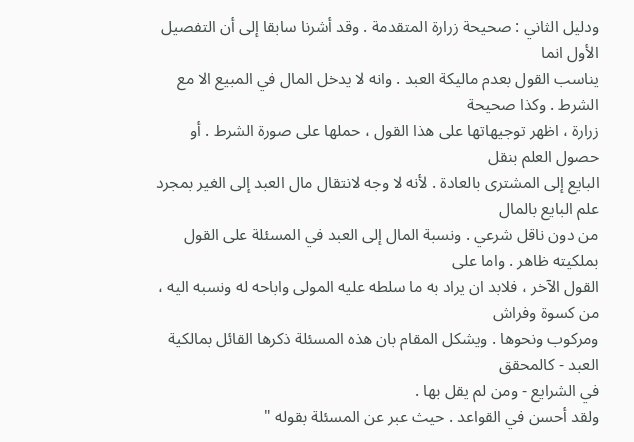ودليل الثاني : صحيحة زرارة المتقدمة . وقد أشرنا سابقا إلى أن التفصيل الأول انما
يناسب القول بعدم ماليكة العبد . وانه لا يدخل المال في المبيع الا مع الشرط . وكذا صحيحة
زرارة ، اظهر توجيهاتها على هذا القول ، حملها على صورة الشرط . أو حصول العلم بنقل
البايع إلى المشترى بالعادة . لأنه لا وجه لانتقال مال العبد إلى الغير بمجرد علم البايع بالمال
من دون ناقل شرعي . ونسبة المال إلى العبد في المسئلة على القول بملكيته ظاهر . واما على
القول الآخر ، فلابد ان يراد به ما سلطه عليه المولى واباحه له ونسبه اليه ، من كسوة وفراش
ومركوب ونحوها . ويشكل المقام بان هذه المسئلة ذكرها القائل بمالكية العبد - كالمحقق
في الشرايع - ومن لم يقل بها .
ولقد أحسن في القواعد . حيث عبر عن المسئلة بقوله "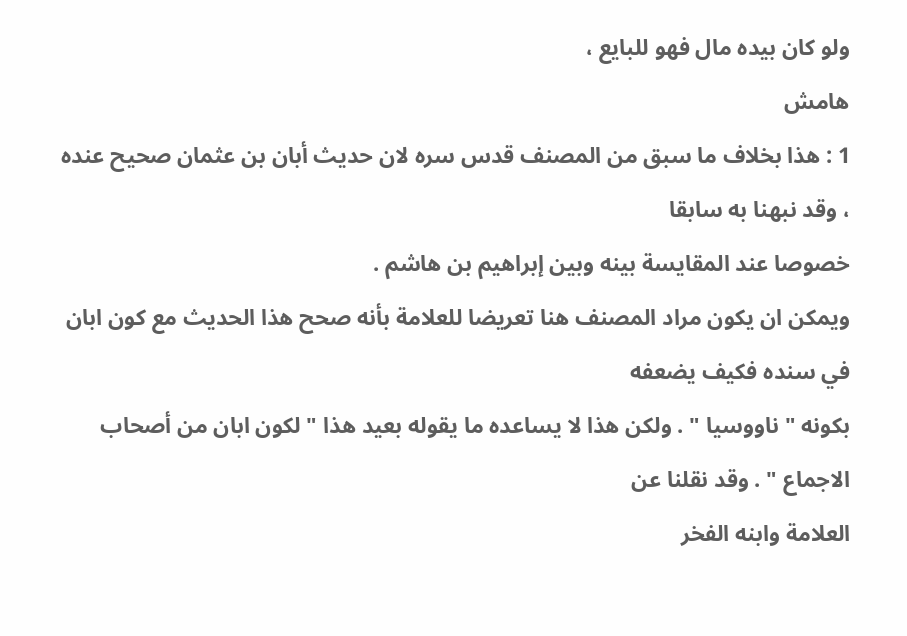ولو كان بيده مال فهو للبايع ،
هامش
1 : هذا بخلاف ما سبق من المصنف قدس سره لان حديث أبان بن عثمان صحيح عنده ، وقد نبهنا به سابقا
خصوصا عند المقايسة بينه وبين إبراهيم بن هاشم .
ويمكن ان يكون مراد المصنف هنا تعريضا للعلامة بأنه صحح هذا الحديث مع كون ابان في سنده فكيف يضعفه
بكونه " ناووسيا " . ولكن هذا لا يساعده ما يقوله بعيد هذا " لكون ابان من أصحاب الاجماع " . وقد نقلنا عن
العلامة وابنه الفخر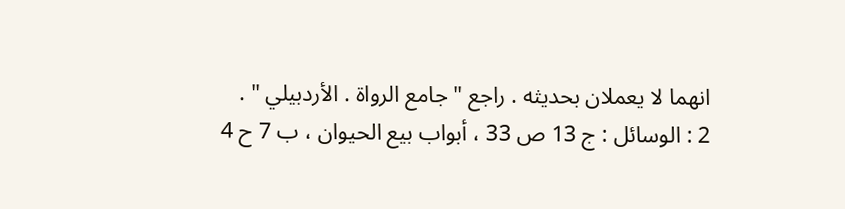انهما لا يعملان بحديثه . راجع " جامع الرواة . الأردبيلي " .
2 : الوسائل : ج 13 ص 33 ، أبواب بيع الحيوان ، ب 7 ح 4